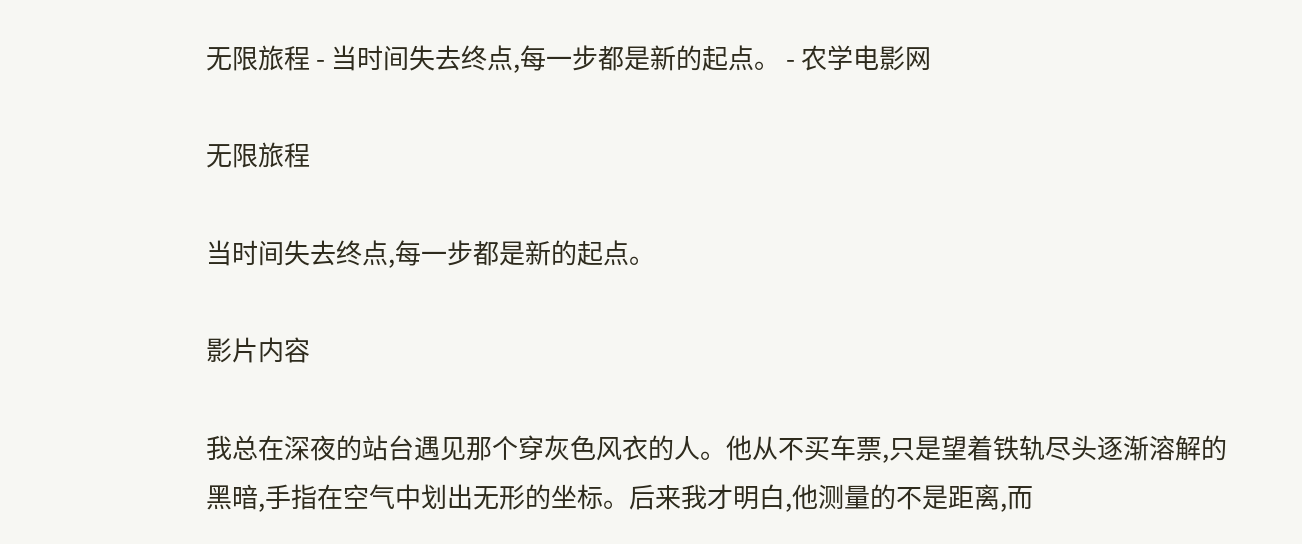无限旅程 - 当时间失去终点,每一步都是新的起点。 - 农学电影网

无限旅程

当时间失去终点,每一步都是新的起点。

影片内容

我总在深夜的站台遇见那个穿灰色风衣的人。他从不买车票,只是望着铁轨尽头逐渐溶解的黑暗,手指在空气中划出无形的坐标。后来我才明白,他测量的不是距离,而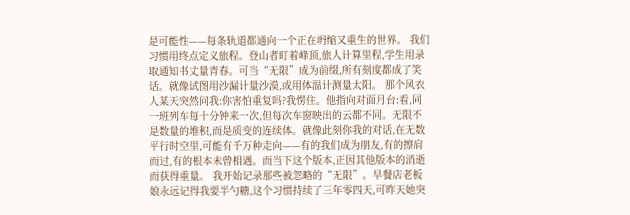是可能性——每条轨道都通向一个正在坍缩又重生的世界。 我们习惯用终点定义旅程。登山者盯着峰顶,旅人计算里程,学生用录取通知书丈量青春。可当“无限”成为前缀,所有刻度都成了笑话。就像试图用沙漏计量沙漠,或用体温计测量太阳。 那个风衣人某天突然问我:你害怕重复吗?我愣住。他指向对面月台:看,同一班列车每十分钟来一次,但每次车窗映出的云都不同。无限不是数量的堆积,而是质变的连续体。就像此刻你我的对话,在无数平行时空里,可能有千万种走向——有的我们成为朋友,有的擦肩而过,有的根本未曾相遇。而当下这个版本,正因其他版本的消逝而获得重量。 我开始记录那些被忽略的“无限”。早餐店老板娘永远记得我要半勺糖,这个习惯持续了三年零四天,可昨天她突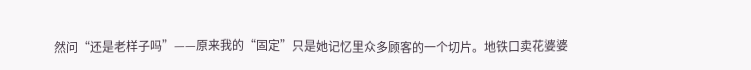然问“还是老样子吗”——原来我的“固定”只是她记忆里众多顾客的一个切片。地铁口卖花婆婆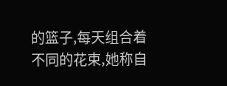的篮子,每天组合着不同的花束,她称自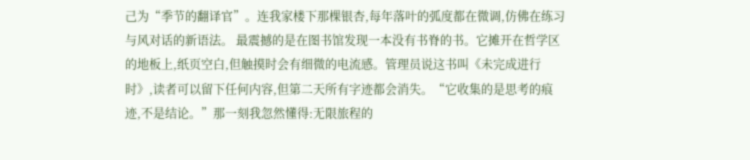己为“季节的翻译官”。连我家楼下那棵银杏,每年落叶的弧度都在微调,仿佛在练习与风对话的新语法。 最震撼的是在图书馆发现一本没有书脊的书。它摊开在哲学区的地板上,纸页空白,但触摸时会有细微的电流感。管理员说这书叫《未完成进行时》,读者可以留下任何内容,但第二天所有字迹都会消失。“它收集的是思考的痕迹,不是结论。”那一刻我忽然懂得:无限旅程的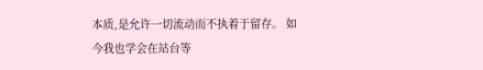本质,是允许一切流动而不执着于留存。 如今我也学会在站台等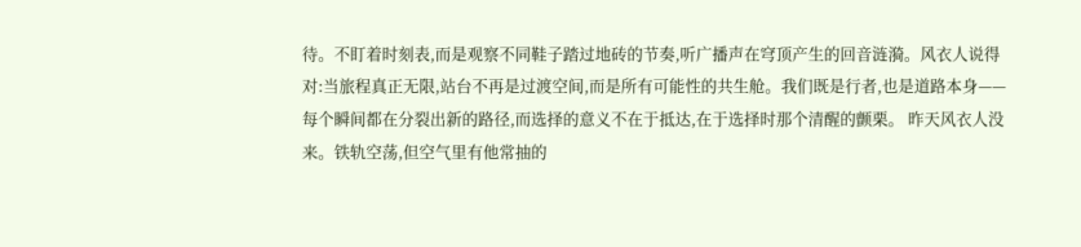待。不盯着时刻表,而是观察不同鞋子踏过地砖的节奏,听广播声在穹顶产生的回音涟漪。风衣人说得对:当旅程真正无限,站台不再是过渡空间,而是所有可能性的共生舱。我们既是行者,也是道路本身——每个瞬间都在分裂出新的路径,而选择的意义不在于抵达,在于选择时那个清醒的颤栗。 昨天风衣人没来。铁轨空荡,但空气里有他常抽的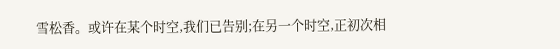雪松香。或许在某个时空,我们已告别;在另一个时空,正初次相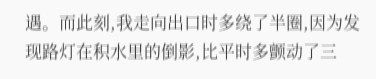遇。而此刻,我走向出口时多绕了半圈,因为发现路灯在积水里的倒影,比平时多颤动了三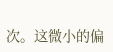次。这微小的偏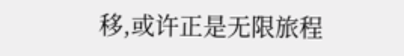移,或许正是无限旅程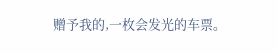赠予我的,一枚会发光的车票。